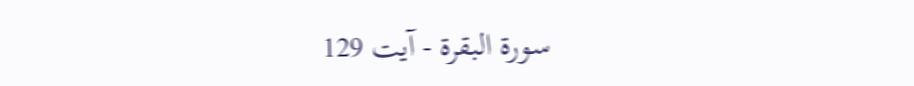سورة البقرة - آیت 129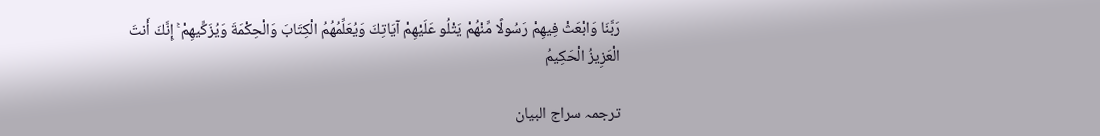رَبَّنَا وَابْعَثْ فِيهِمْ رَسُولًا مِّنْهُمْ يَتْلُو عَلَيْهِمْ آيَاتِكَ وَيُعَلِّمُهُمُ الْكِتَابَ وَالْحِكْمَةَ وَيُزَكِّيهِمْ ۚ إِنَّكَ أَنتَ الْعَزِيزُ الْحَكِيمُ

ترجمہ سراج البیان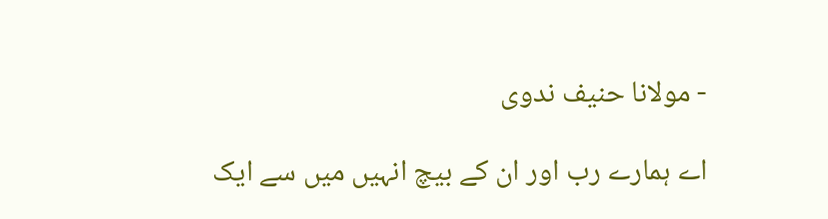- مولانا حنیف ندوی

اے ہمارے رب اور ان کے بیچ انہیں میں سے ایک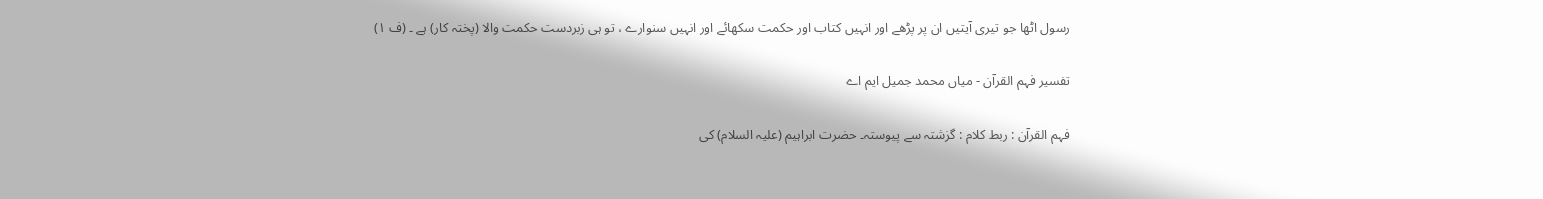رسول اٹھا جو تیری آیتیں ان پر پڑھے اور انہیں کتاب اور حکمت سکھائے اور انہیں سنوارے ، تو ہی زبردست حکمت والا (پختہ کار) ہے ۔ (ف ١)

تفسیر فہم القرآن - میاں محمد جمیل ایم اے

فہم القرآن : ربط کلام : گزشتہ سے پیوستہ۔ حضرت ابراہیم (علیہ السلام) کی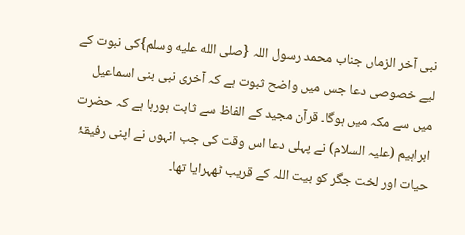نبی آخر الزماں جناب محمد رسول اللہ {صلى الله عليه وسلم}کی نبوت کے لیے خصوصی دعا جس میں واضح ثبوت ہے کہ آخری نبی بنی اسماعیل میں سے مکہ میں ہوگا۔ قرآن مجید کے الفاظ سے ثابت ہورہا ہے کہ حضرت ابراہیم (علیہ السلام) نے پہلی دعا اس وقت کی جب انہوں نے اپنی رفیقۂ حیات اور لخت جگر کو بیت اللہ کے قریب ٹھہرایا تھا۔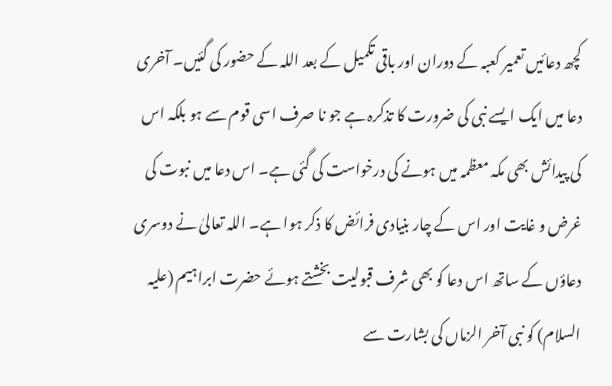کچھ دعائیں تعمیر کعبہ کے دوران اور باقی تکمیل کے بعد اللہ کے حضور کی گئیں۔ آخری دعا میں ایک ایسے نبی کی ضرورت کا تذکرہ ہے جو نا صرف اسی قوم سے ہو بلکہ اس کی پیدائش بھی مکہ معظمہ میں ہونے کی درخواست کی گئی ہے۔ اس دعا میں نبوت کی غرض و غایت اور اس کے چار بنیادی فرائض کا ذکر ہوا ہے۔ اللہ تعالیٰ نے دوسری دعاؤں کے ساتھ اس دعا کو بھی شرف قبولیت بخشتے ہوئے حضرت ابراہیم (علیہ السلام) کو نبی آخر الزماں کی بشارت سے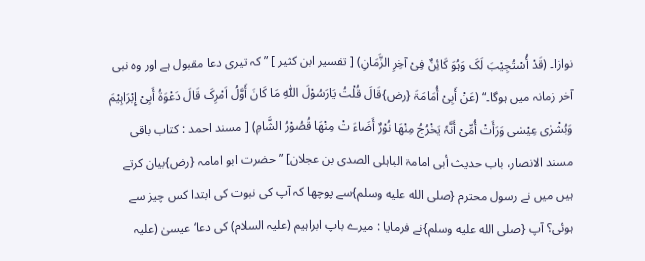نوازا۔ (قَدْ أُسْتُجِیْبَ لَکَ وَہُوَ کَائِنٌ فِیْ آخِرِ الزَّمَانِ) [ تفسیر ابن کثیر ] ” کہ تیری دعا مقبول ہے اور وہ نبی آخر زمانہ میں ہوگا۔“ (عَنْ أَبِیْ أُمَامَۃَ {رض}قَالَ قُلْتُ یَارَسُوْلَ اللّٰہِ مَا کَانَ أَوَّلُ اَمْرِکَ قَالَ دَعْوَۃُ أَبِیْ إِبْرَاہِیْمَ وَبُشْرٰی عِیْسٰی وَرَأَتْ أُمِّیْ أَنَّہٗ یَخْرُجُ مِنْھَا نُوْرٌ أَضَاءَ تْ مِنْھَا قُصُوْرُ الشَّامِ) [ مسند احمد : کتاب باقی مسند الانصار، باب حدیث أبی امامۃ الباہلی الصدی بن عجلان] ” حضرت ابو امامہ {رض}بیان کرتے ہیں میں نے رسول محترم {صلى الله عليه وسلم}سے پوچھا کہ آپ کی نبوت کی ابتدا کس چیز سے ہوئی؟ آپ {صلى الله عليه وسلم}نے فرمایا : میرے باپ ابراہیم (علیہ السلام) کی دعا‘ عیسیٰ (علیہ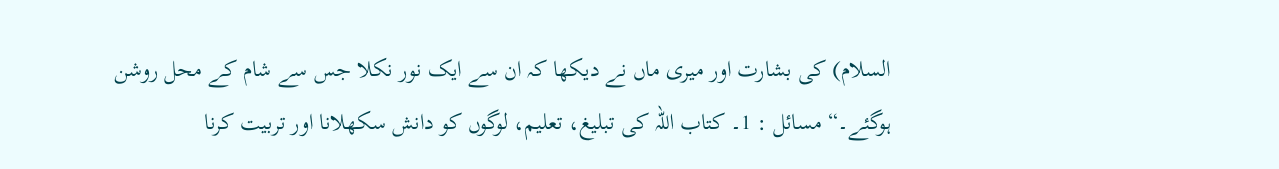السلام) کی بشارت اور میری ماں نے دیکھا کہ ان سے ایک نور نکلا جس سے شام کے محل روشن ہوگئے۔“ مسائل : 1۔ کتاب اللہ کی تبلیغ، تعلیم، لوگوں کو دانش سکھلانا اور تربیت کرنا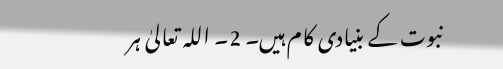نبوت کے بنیادی کام ہیں۔ 2۔ اللہ تعالیٰ ہر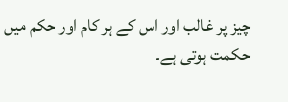چیز پر غالب اور اس کے ہر کام اور حکم میں حکمت ہوتی ہے۔